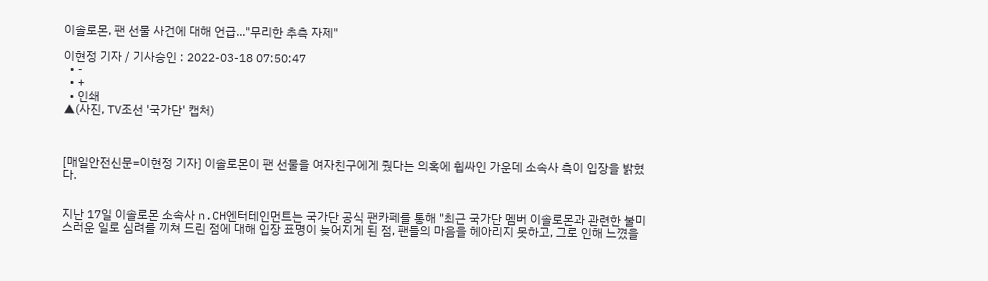이솔로몬, 팬 선물 사건에 대해 언급..."무리한 추측 자제"

이현정 기자 / 기사승인 : 2022-03-18 07:50:47
  • -
  • +
  • 인쇄
▲(사진, TV조선 '국가단' 캡처)



[매일안전신문=이현정 기자] 이솔로몬이 팬 선물을 여자친구에게 줬다는 의혹에 휩싸인 가운데 소속사 측이 입장을 밝혔다.


지난 17일 이솔로몬 소속사 n.CH엔터테인먼트는 국가단 공식 팬카페를 통해 "최근 국가단 멤버 이솔로몬과 관련한 불미스러운 일로 심려를 끼쳐 드린 점에 대해 입장 표명이 늦어지게 된 점, 팬들의 마음을 헤아리지 못하고, 그로 인해 느꼈을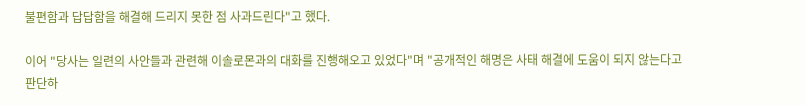불편함과 답답함을 해결해 드리지 못한 점 사과드린다"고 했다.

이어 "당사는 일련의 사안들과 관련해 이솔로몬과의 대화를 진행해오고 있었다"며 "공개적인 해명은 사태 해결에 도움이 되지 않는다고 판단하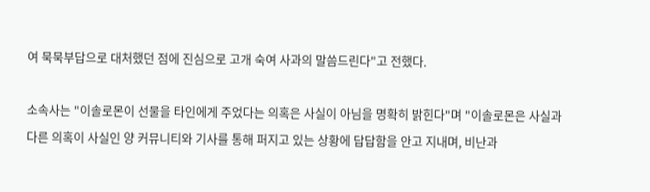여 묵묵부답으로 대처했던 점에 진심으로 고개 숙여 사과의 말씀드린다"고 전했다.

소속사는 "이솔로몬이 선물을 타인에게 주었다는 의혹은 사실이 아님을 명확히 밝힌다"며 "이솔로몬은 사실과 다른 의혹이 사실인 양 커뮤니티와 기사를 통해 퍼지고 있는 상황에 답답함을 안고 지내며, 비난과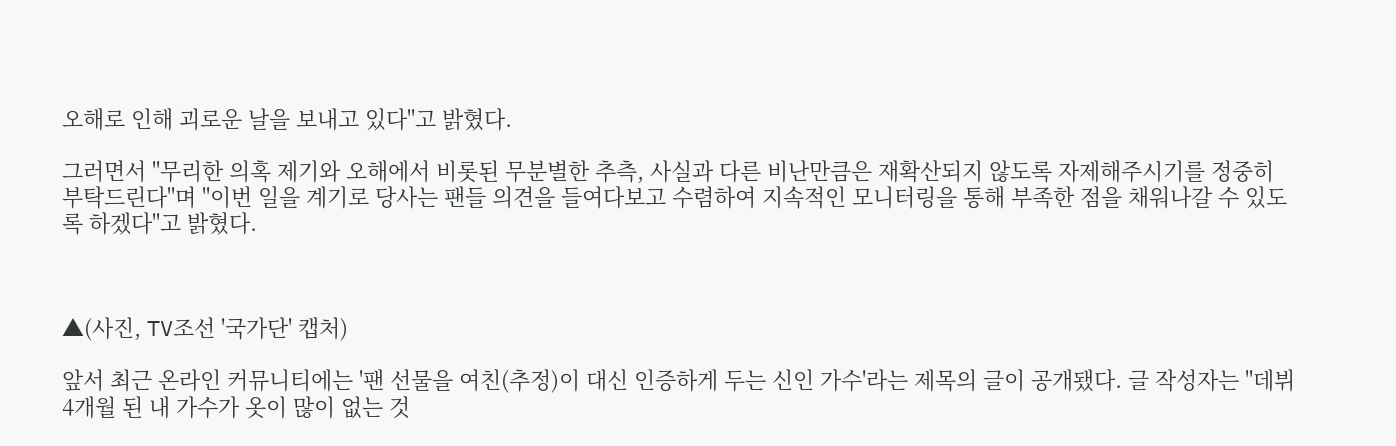오해로 인해 괴로운 날을 보내고 있다"고 밝혔다.

그러면서 "무리한 의혹 제기와 오해에서 비롯된 무분별한 추측, 사실과 다른 비난만큼은 재확산되지 않도록 자제해주시기를 정중히 부탁드린다"며 "이번 일을 계기로 당사는 팬들 의견을 들여다보고 수렴하여 지속적인 모니터링을 통해 부족한 점을 채워나갈 수 있도록 하겠다"고 밝혔다.



▲(사진, TV조선 '국가단' 캡처)

앞서 최근 온라인 커뮤니티에는 '팬 선물을 여친(추정)이 대신 인증하게 두는 신인 가수'라는 제목의 글이 공개됐다. 글 작성자는 "데뷔 4개월 된 내 가수가 옷이 많이 없는 것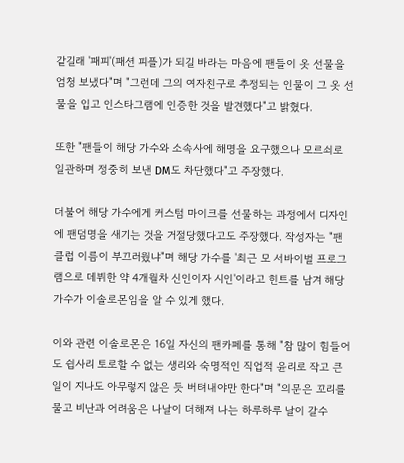같길래 '패피'(패션 피플)가 되길 바라는 마음에 팬들이 옷 선물을 엄청 보냈다"며 "그런데 그의 여자친구로 추정되는 인물이 그 옷 선물을 입고 인스타그램에 인증한 것을 발견했다"고 밝혔다.

또한 "팬들이 해당 가수와 소속사에 해명을 요구했으나 모르쇠로 일관하며 정중히 보낸 DM도 차단했다"고 주장했다.

더불어 해당 가수에게 커스텀 마이크를 선물하는 과정에서 디자인에 팬덤명을 새기는 것을 거절당했다고도 주장했다. 작성자는 "팬클럽 이름이 부끄러웠냐"며 해당 가수를 '최근 모 서바이벌 프로그램으로 데뷔한 약 4개월차 신인이자 시인'이라고 힌트를 남겨 해당 가수가 이솔로몬임을 알 수 있게 했다.

이와 관련 이솔로몬은 16일 자신의 팬카페를 통해 "참 많이 힘들어도 쉽사리 토로할 수 없는 생리와 숙명적인 직업적 윤리로 작고 큰일이 지나도 아무렇지 않은 듯 버텨내야만 한다"며 "의문은 꼬리를 물고 비난과 어려움은 나날이 더해져 나는 하루하루 날이 갈수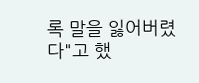록 말을 잃어버렸다"고 했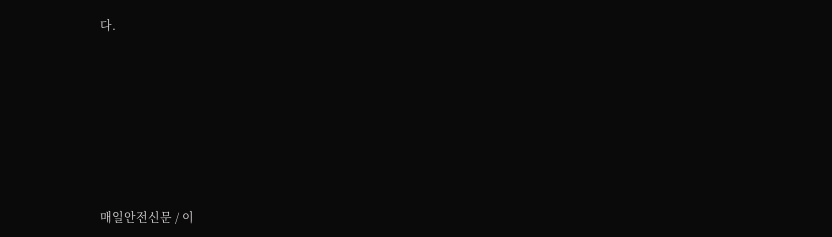다.











매일안전신문 / 이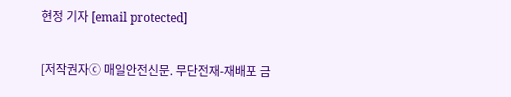현정 기자 [email protected]

[저작권자ⓒ 매일안전신문. 무단전재-재배포 금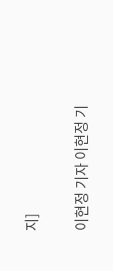지]

이현정 기자 이현정 기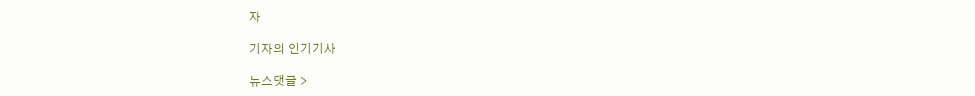자

기자의 인기기사

뉴스댓글 >